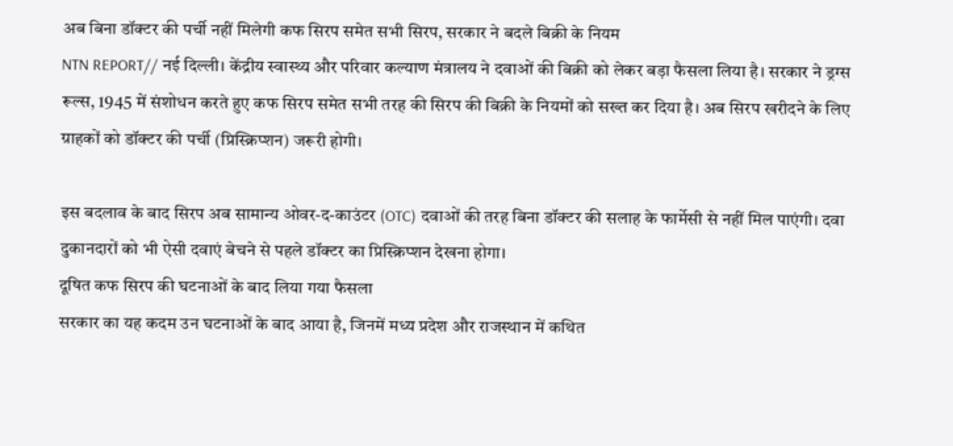अब बिना डॉक्टर की पर्ची नहीं मिलेगी कफ सिरप समेत सभी सिरप, सरकार ने बदले बिक्री के नियम
NTN REPORT// नई दिल्ली। केंद्रीय स्वास्थ्य और परिवार कल्याण मंत्रालय ने दवाओं की बिक्री को लेकर बड़ा फैसला लिया है। सरकार ने ड्रग्स रूल्स, 1945 में संशोधन करते हुए कफ सिरप समेत सभी तरह की सिरप की बिक्री के नियमों को सख्त कर दिया है। अब सिरप खरीदने के लिए ग्राहकों को डॉक्टर की पर्ची (प्रिस्क्रिप्शन) जरूरी होगी।

इस बदलाव के बाद सिरप अब सामान्य ओवर-द-काउंटर (OTC) दवाओं की तरह बिना डॉक्टर की सलाह के फार्मेसी से नहीं मिल पाएंगी। दवा दुकानदारों को भी ऐसी दवाएं बेचने से पहले डॉक्टर का प्रिस्क्रिप्शन देखना होगा।
दूषित कफ सिरप की घटनाओं के बाद लिया गया फैसला
सरकार का यह कदम उन घटनाओं के बाद आया है, जिनमें मध्य प्रदेश और राजस्थान में कथित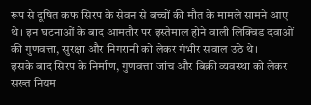रूप से दूषित कफ सिरप के सेवन से बच्चों की मौत के मामले सामने आए थे। इन घटनाओं के बाद आमतौर पर इस्तेमाल होने वाली लिक्विड दवाओं की गुणवत्ता, सुरक्षा और निगरानी को लेकर गंभीर सवाल उठे थे।
इसके बाद सिरप के निर्माण, गुणवत्ता जांच और बिक्री व्यवस्था को लेकर सख्त नियम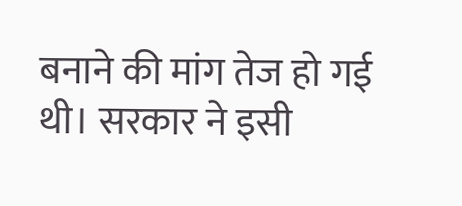बनाने की मांग तेज हो गई थी। सरकार ने इसी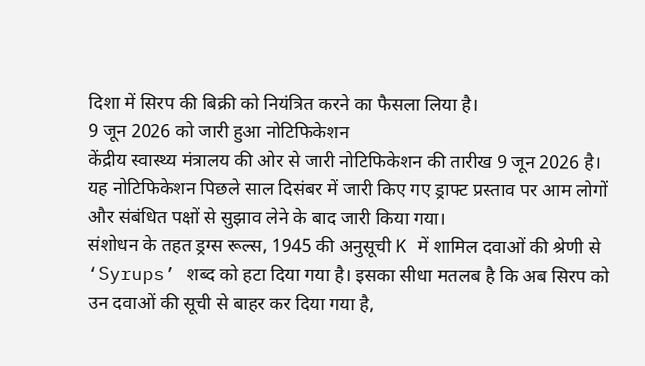दिशा में सिरप की बिक्री को नियंत्रित करने का फैसला लिया है।
9 जून 2026 को जारी हुआ नोटिफिकेशन
केंद्रीय स्वास्थ्य मंत्रालय की ओर से जारी नोटिफिकेशन की तारीख 9 जून 2026 है। यह नोटिफिकेशन पिछले साल दिसंबर में जारी किए गए ड्राफ्ट प्रस्ताव पर आम लोगों और संबंधित पक्षों से सुझाव लेने के बाद जारी किया गया।
संशोधन के तहत ड्रग्स रूल्स, 1945 की अनुसूची K में शामिल दवाओं की श्रेणी से ‘Syrups’ शब्द को हटा दिया गया है। इसका सीधा मतलब है कि अब सिरप को उन दवाओं की सूची से बाहर कर दिया गया है,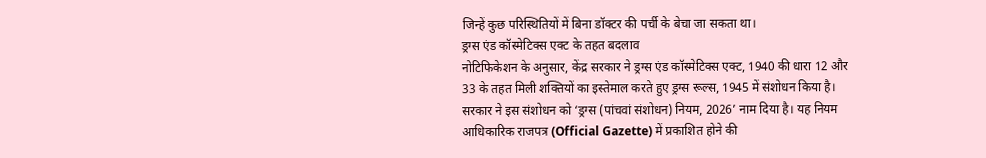जिन्हें कुछ परिस्थितियों में बिना डॉक्टर की पर्ची के बेचा जा सकता था।
ड्रग्स एंड कॉस्मेटिक्स एक्ट के तहत बदलाव
नोटिफिकेशन के अनुसार, केंद्र सरकार ने ड्रग्स एंड कॉस्मेटिक्स एक्ट, 1940 की धारा 12 और 33 के तहत मिली शक्तियों का इस्तेमाल करते हुए ड्रग्स रूल्स, 1945 में संशोधन किया है।
सरकार ने इस संशोधन को ‘ड्रग्स (पांचवां संशोधन) नियम, 2026’ नाम दिया है। यह नियम आधिकारिक राजपत्र (Official Gazette) में प्रकाशित होने की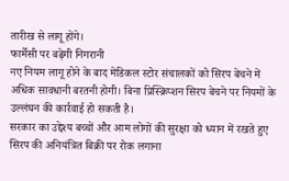तारीख से लागू होंगे।
फार्मेसी पर बढ़ेगी निगरानी
नए नियम लागू होने के बाद मेडिकल स्टोर संचालकों को सिरप बेचने में अधिक सावधानी बरतनी होगी। बिना प्रिस्क्रिप्शन सिरप बेचने पर नियमों के उल्लंघन की कार्रवाई हो सकती है।
सरकार का उद्देश्य बच्चों और आम लोगों की सुरक्षा को ध्यान में रखते हुए सिरप की अनियंत्रित बिक्री पर रोक लगाना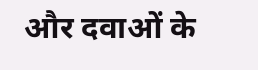और दवाओं के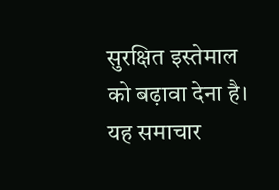सुरक्षित इस्तेमाल को बढ़ावा देना है।
यह समाचार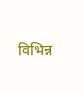विभिन्न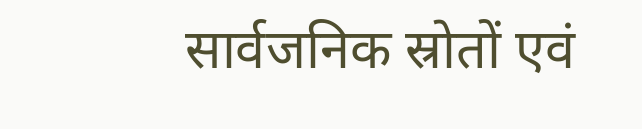सार्वजनिक स्रोतों एवं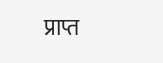प्राप्त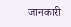जानकारी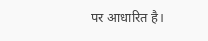पर आधारित है।